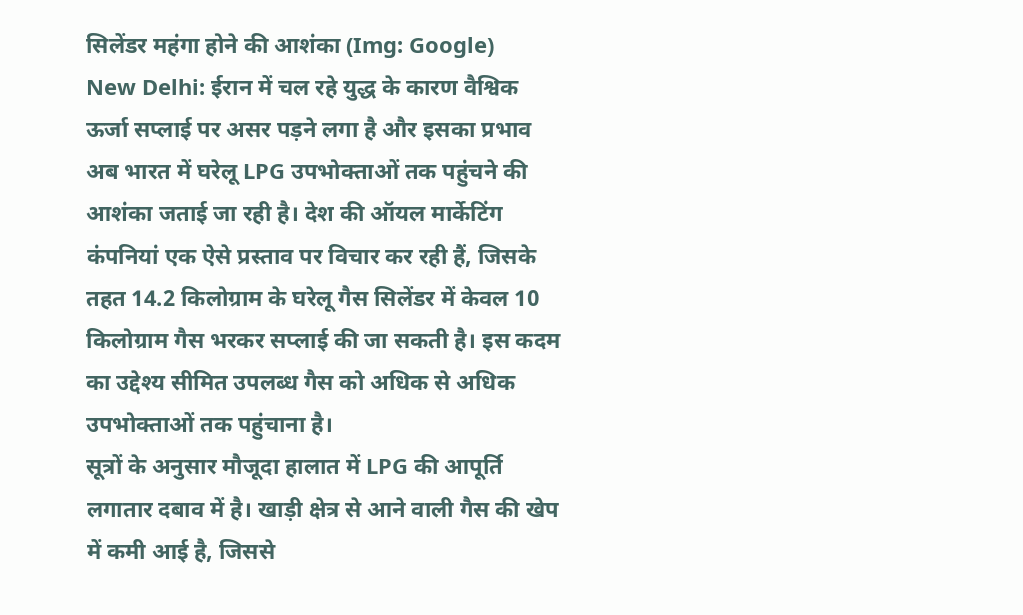सिलेंडर महंगा होने की आशंका (Img: Google)
New Delhi: ईरान में चल रहे युद्ध के कारण वैश्विक ऊर्जा सप्लाई पर असर पड़ने लगा है और इसका प्रभाव अब भारत में घरेलू LPG उपभोक्ताओं तक पहुंचने की आशंका जताई जा रही है। देश की ऑयल मार्केटिंग कंपनियां एक ऐसे प्रस्ताव पर विचार कर रही हैं, जिसके तहत 14.2 किलोग्राम के घरेलू गैस सिलेंडर में केवल 10 किलोग्राम गैस भरकर सप्लाई की जा सकती है। इस कदम का उद्देश्य सीमित उपलब्ध गैस को अधिक से अधिक उपभोक्ताओं तक पहुंचाना है।
सूत्रों के अनुसार मौजूदा हालात में LPG की आपूर्ति लगातार दबाव में है। खाड़ी क्षेत्र से आने वाली गैस की खेप में कमी आई है, जिससे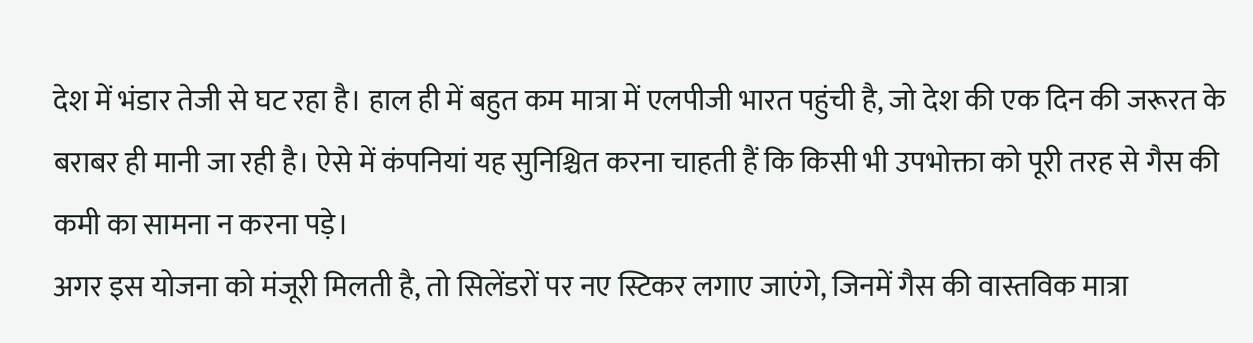देश में भंडार तेजी से घट रहा है। हाल ही में बहुत कम मात्रा में एलपीजी भारत पहुंची है, जो देश की एक दिन की जरूरत के बराबर ही मानी जा रही है। ऐसे में कंपनियां यह सुनिश्चित करना चाहती हैं कि किसी भी उपभोक्ता को पूरी तरह से गैस की कमी का सामना न करना पड़े।
अगर इस योजना को मंजूरी मिलती है, तो सिलेंडरों पर नए स्टिकर लगाए जाएंगे, जिनमें गैस की वास्तविक मात्रा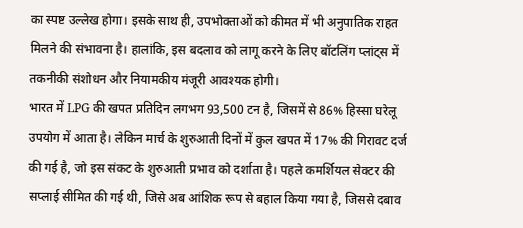का स्पष्ट उल्लेख होगा। इसके साथ ही, उपभोक्ताओं को कीमत में भी अनुपातिक राहत मिलने की संभावना है। हालांकि, इस बदलाव को लागू करने के लिए बॉटलिंग प्लांट्स में तकनीकी संशोधन और नियामकीय मंजूरी आवश्यक होगी।
भारत में LPG की खपत प्रतिदिन लगभग 93,500 टन है, जिसमें से 86% हिस्सा घरेलू उपयोग में आता है। लेकिन मार्च के शुरुआती दिनों में कुल खपत में 17% की गिरावट दर्ज की गई है, जो इस संकट के शुरुआती प्रभाव को दर्शाता है। पहले कमर्शियल सेक्टर की सप्लाई सीमित की गई थी, जिसे अब आंशिक रूप से बहाल किया गया है, जिससे दबाव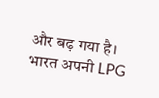और बढ़ गया है।
भारत अपनी LPG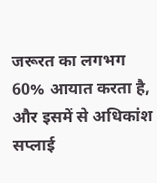जरूरत का लगभग 60% आयात करता है, और इसमें से अधिकांश सप्लाई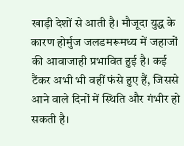खाड़ी देशों से आती है। मौजूदा युद्ध के कारण होर्मुज जलडमरूमध्य में जहाजों की आवाजाही प्रभावित हुई है। कई टैंकर अभी भी वहीं फंसे हुए हैं, जिससे आने वाले दिनों में स्थिति और गंभीर हो सकती है।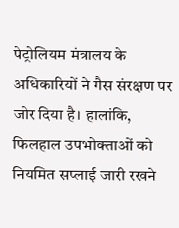पेट्रोलियम मंत्रालय के अधिकारियों ने गैस संरक्षण पर जोर दिया है। हालांकि, फिलहाल उपभोक्ताओं को नियमित सप्लाई जारी रखने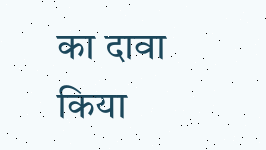का दावा किया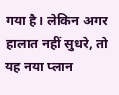गया है। लेकिन अगर हालात नहीं सुधरे, तो यह नया प्लान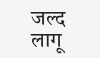जल्द लागू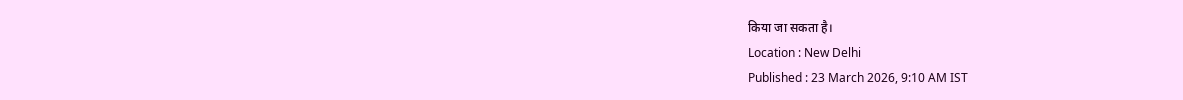किया जा सकता है।
Location : New Delhi
Published : 23 March 2026, 9:10 AM IST